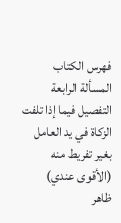فهرس الكتاب
المسألة الرابعة
التفصيل فيما إذا تلفت الزكاة في يد العامل بغير تفريط منه
(الأقوى عندي)
ظاهر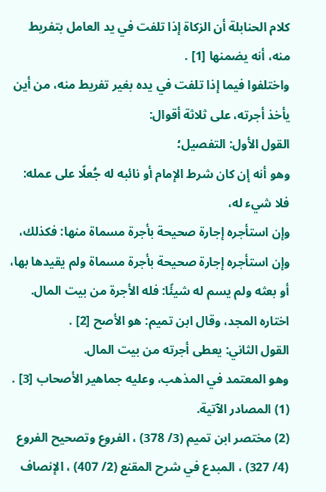كلام الحنابلة أن الزكاة إذا تلفت في يد العامل بتفريط منه، أنه يضمنها [1] .
واختلفوا فيما إذا تلفت في يده بغير تفريط منه، من أين يأخذ أجرته، على ثلاثة أقوال:
القول الأول: التفصيل؛
وهو أنه إن كان شرط الإمام أو نائبه له جُعلًا على عمله: فلا شيء له،
وإن استأجره إجارة صحيحة بأجرة مسماة منها: فكذلك،
وإن استأجره إجارة صحيحة بأجرة مسماة ولم يقيدها بها، أو بعثه ولم يسم له شيئًا: فله الأجرة من بيت المال.
اختاره المجد، وقال ابن تميم: هو الأصح [2] .
القول الثاني: يعطى أجرته من بيت المال.
وهو المعتمد في المذهب، وعليه جماهير الأصحاب [3] .
(1) المصادر الآتية.
(2) مختصر ابن تميم (3/ 378) ، الفروع وتصحيح الفروع (4/ 327) ، المبدع في شرح المقنع (2/ 407) ، الإنصاف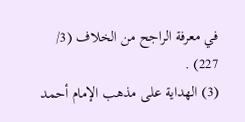في معرفة الراجح من الخلاف (3/ 227) .
(3) الهداية على مذهب الإمام أحمد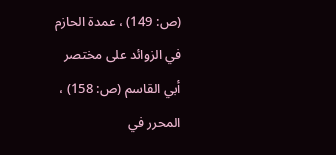(ص: 149) ، عمدة الحازم في الزوائد على مختصر أبي القاسم (ص: 158) ، المحرر في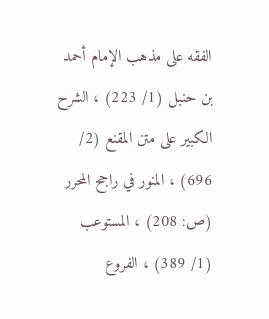الفقه على مذهب الإمام أحمد بن حنبل (1/ 223) ، الشرح الكبير على متن المقنع (2/ 696) ، المنور في راجح المحرر (ص: 208) ، المستوعب (1/ 389) ، الفروع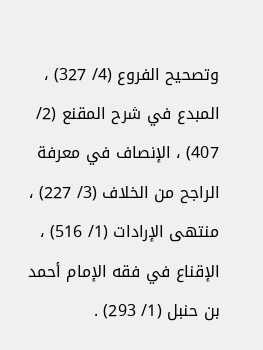وتصحيح الفروع (4/ 327) ، المبدع في شرح المقنع (2/ 407) ، الإنصاف في معرفة الراجح من الخلاف (3/ 227) ، منتهى الإرادات (1/ 516) ، الإقناع في فقه الإمام أحمد بن حنبل (1/ 293) .